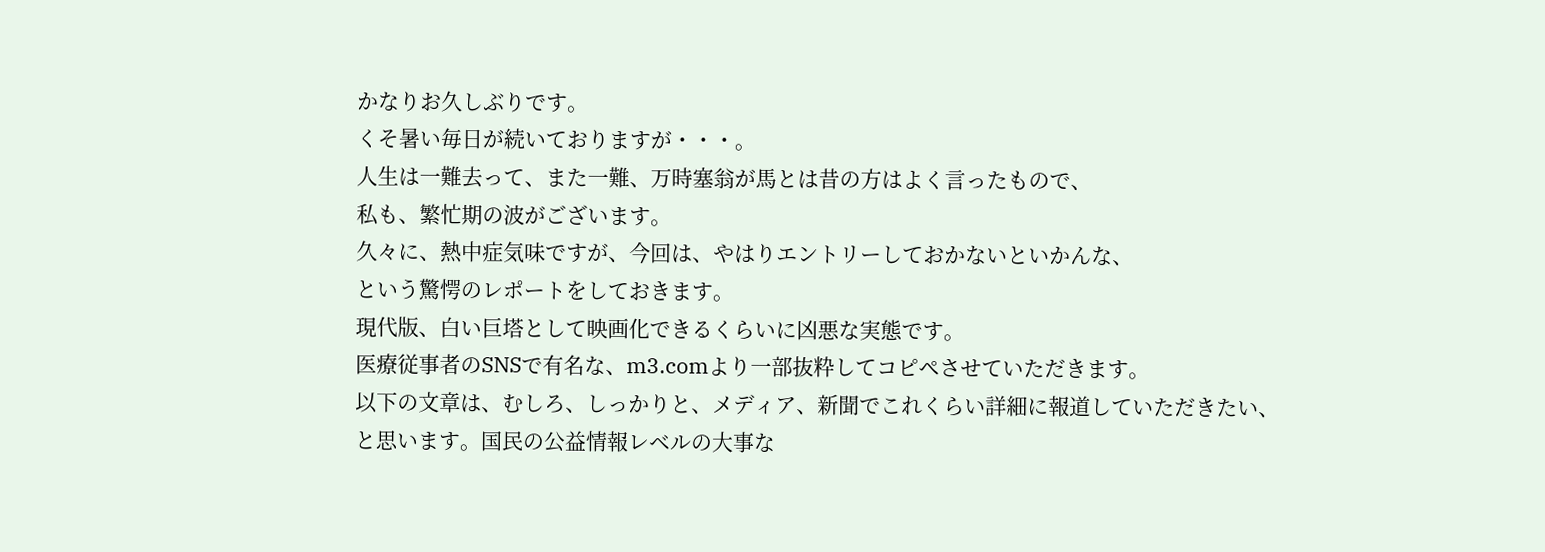かなりお久しぶりです。
くそ暑い毎日が続いておりますが・・・。
人生は一難去って、また一難、万時塞翁が馬とは昔の方はよく言ったもので、
私も、繁忙期の波がございます。
久々に、熱中症気味ですが、今回は、やはりエントリーしておかないといかんな、
という驚愕のレポートをしておきます。
現代版、白い巨塔として映画化できるくらいに凶悪な実態です。
医療従事者のSNSで有名な、m3.comより一部抜粋してコピペさせていただきます。
以下の文章は、むしろ、しっかりと、メディア、新聞でこれくらい詳細に報道していただきたい、
と思います。国民の公益情報レベルの大事な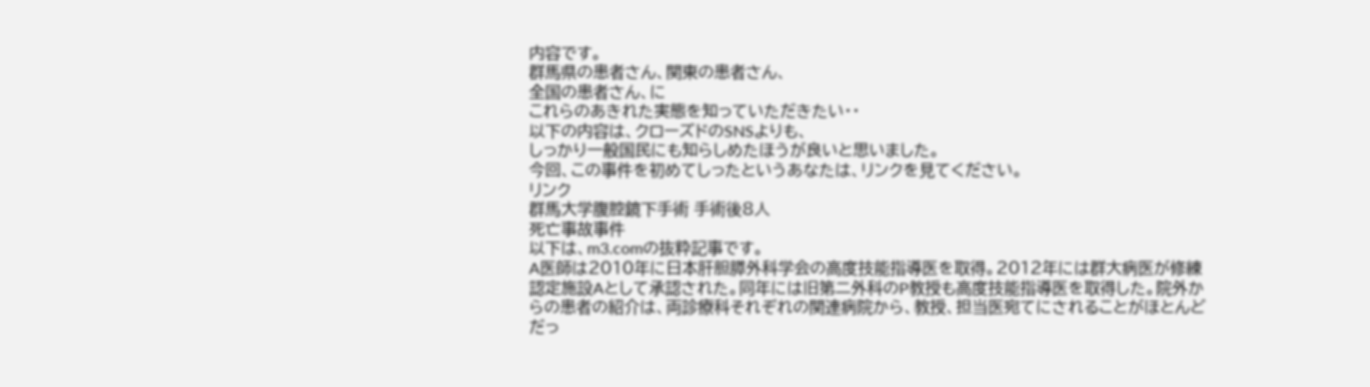内容です。
群馬県の患者さん、関東の患者さん、
全国の患者さん、に
これらのあきれた実態を知っていただきたい・・
以下の内容は、クローズドのSNSよりも、
しっかり一般国民にも知らしめたほうが良いと思いました。
今回、この事件を初めてしったというあなたは、リンクを見てください。
リンク
群馬大学腹腔鏡下手術 手術後8人
死亡事故事件
以下は、m3.comの抜粋記事です。
A医師は2010年に日本肝胆膵外科学会の高度技能指導医を取得。2012年には群大病医が修練認定施設Aとして承認された。同年には旧第二外科のP教授も高度技能指導医を取得した。院外からの患者の紹介は、両診療科それぞれの関連病院から、教授、担当医宛てにされることがほとんどだっ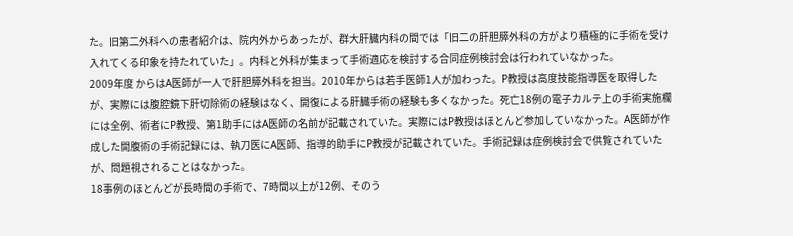た。旧第二外科への患者紹介は、院内外からあったが、群大肝臓内科の間では「旧二の肝胆膵外科の方がより積極的に手術を受け入れてくる印象を持たれていた」。内科と外科が集まって手術適応を検討する合同症例検討会は行われていなかった。
2009年度 からはA医師が一人で肝胆膵外科を担当。2010年からは若手医師1人が加わった。P教授は高度技能指導医を取得したが、実際には腹腔鏡下肝切除術の経験はなく、開復による肝臓手術の経験も多くなかった。死亡18例の電子カルテ上の手術実施欄には全例、術者にP教授、第1助手にはA医師の名前が記載されていた。実際にはP教授はほとんど参加していなかった。A医師が作成した開腹術の手術記録には、執刀医にA医師、指導的助手にP教授が記載されていた。手術記録は症例検討会で供覧されていたが、問題視されることはなかった。
18事例のほとんどが長時間の手術で、7時間以上が12例、そのう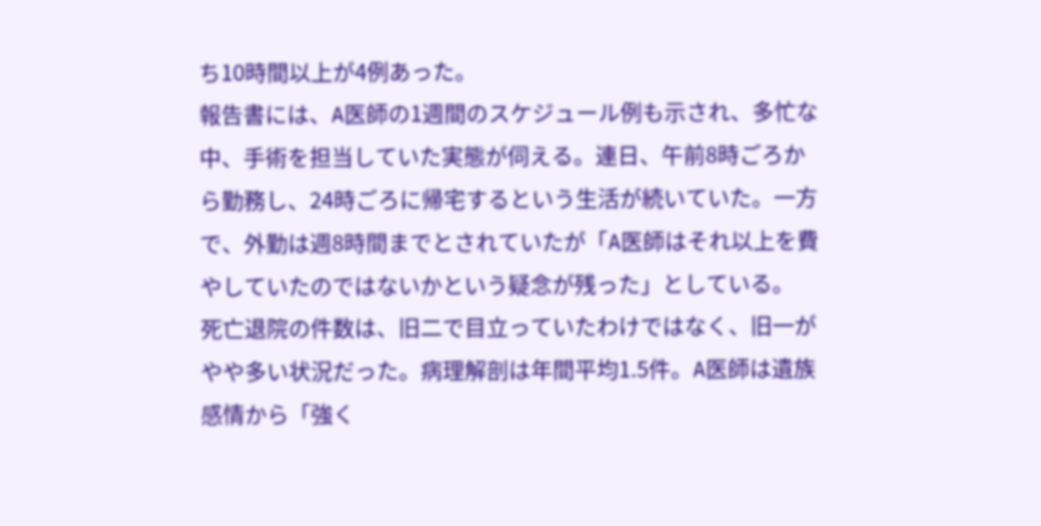ち10時間以上が4例あった。
報告書には、A医師の1週間のスケジュール例も示され、多忙な中、手術を担当していた実態が伺える。連日、午前8時ごろから勤務し、24時ごろに帰宅するという生活が続いていた。一方で、外勤は週8時間までとされていたが「A医師はそれ以上を費やしていたのではないかという疑念が残った」としている。
死亡退院の件数は、旧二で目立っていたわけではなく、旧一がやや多い状況だった。病理解剖は年間平均1.5件。A医師は遺族感情から「強く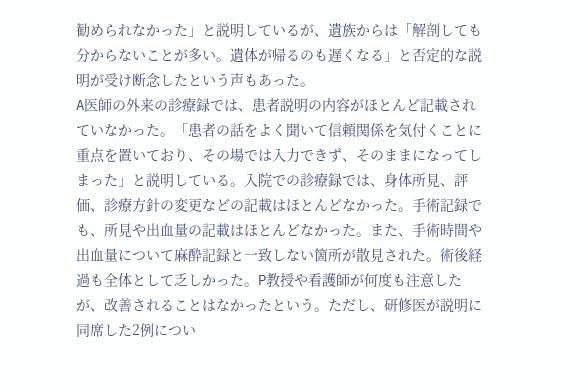勧められなかった」と説明しているが、遺族からは「解剖しても分からないことが多い。遺体が帰るのも遅くなる」と否定的な説明が受け断念したという声もあった。
A医師の外来の診療録では、患者説明の内容がほとんど記載されていなかった。「患者の話をよく聞いて信頼関係を気付くことに重点を置いており、その場では入力できず、そのままになってしまった」と説明している。入院での診療録では、身体所見、評価、診療方針の変更などの記載はほとんどなかった。手術記録でも、所見や出血量の記載はほとんどなかった。また、手術時間や出血量について麻酔記録と一致しない箇所が散見された。術後経過も全体として乏しかった。P教授や看護師が何度も注意したが、改善されることはなかったという。ただし、研修医が説明に同席した2例につい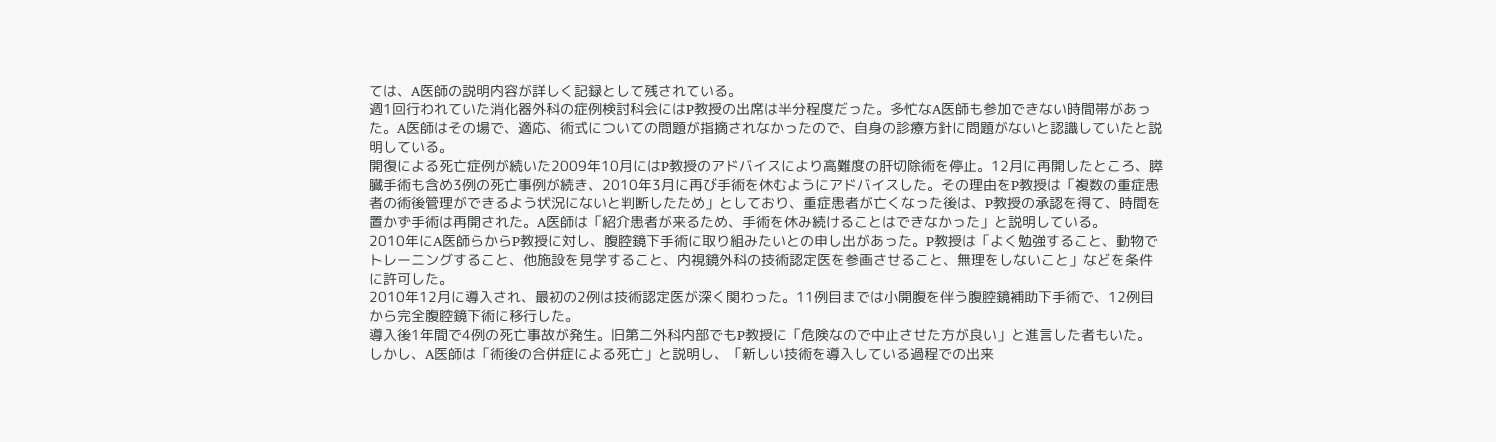ては、A医師の説明内容が詳しく記録として残されている。
週1回行われていた消化器外科の症例検討科会にはP教授の出席は半分程度だった。多忙なA医師も参加できない時間帯があった。A医師はその場で、適応、術式についての問題が指摘されなかったので、自身の診療方針に問題がないと認識していたと説明している。
開復による死亡症例が続いた2009年10月にはP教授のアドバイスにより高難度の肝切除術を停止。12月に再開したところ、膵臓手術も含め3例の死亡事例が続き、2010年3月に再び手術を休むようにアドバイスした。その理由をP教授は「複数の重症患者の術後管理ができるよう状況にないと判断したため」としており、重症患者が亡くなった後は、P教授の承認を得て、時間を置かず手術は再開された。A医師は「紹介患者が来るため、手術を休み続けることはできなかった」と説明している。
2010年にA医師らからP教授に対し、腹腔鏡下手術に取り組みたいとの申し出があった。P教授は「よく勉強すること、動物でトレーニングすること、他施設を見学すること、内視鏡外科の技術認定医を参画させること、無理をしないこと」などを条件に許可した。
2010年12月に導入され、最初の2例は技術認定医が深く関わった。11例目までは小開腹を伴う腹腔鏡補助下手術で、12例目から完全腹腔鏡下術に移行した。
導入後1年間で4例の死亡事故が発生。旧第二外科内部でもP教授に「危険なので中止させた方が良い」と進言した者もいた。しかし、A医師は「術後の合併症による死亡」と説明し、「新しい技術を導入している過程での出来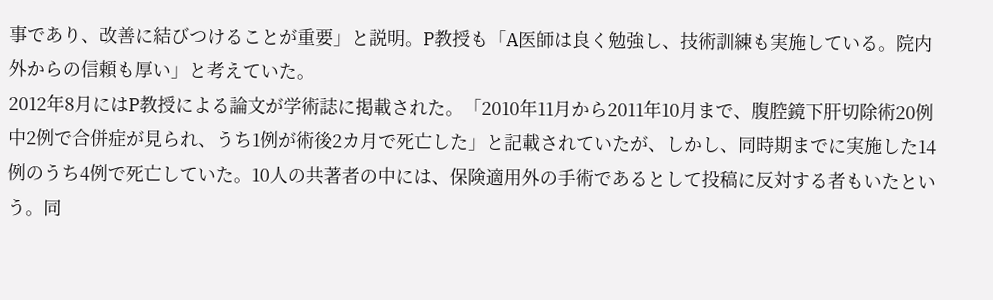事であり、改善に結びつけることが重要」と説明。P教授も「A医師は良く勉強し、技術訓練も実施している。院内外からの信頼も厚い」と考えていた。
2012年8月にはP教授による論文が学術誌に掲載された。「2010年11月から2011年10月まで、腹腔鏡下肝切除術20例中2例で合併症が見られ、うち1例が術後2カ月で死亡した」と記載されていたが、しかし、同時期までに実施した14例のうち4例で死亡していた。10人の共著者の中には、保険適用外の手術であるとして投稿に反対する者もいたという。同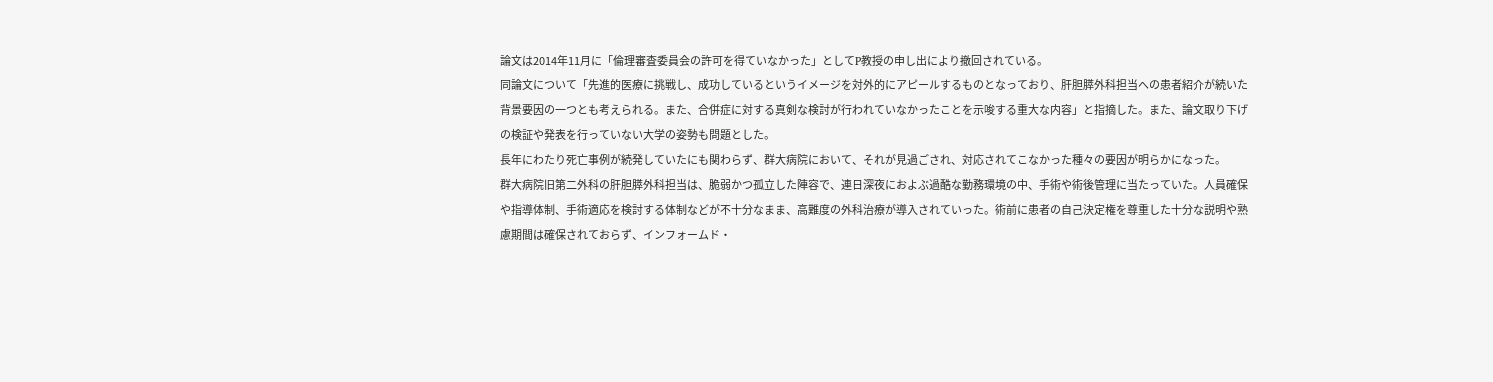論文は2014年11月に「倫理審査委員会の許可を得ていなかった」としてP教授の申し出により撤回されている。
同論文について「先進的医療に挑戦し、成功しているというイメージを対外的にアピールするものとなっており、肝胆膵外科担当への患者紹介が続いた背景要因の一つとも考えられる。また、合併症に対する真剣な検討が行われていなかったことを示唆する重大な内容」と指摘した。また、論文取り下げの検証や発表を行っていない大学の姿勢も問題とした。
長年にわたり死亡事例が続発していたにも関わらず、群大病院において、それが見過ごされ、対応されてこなかった種々の要因が明らかになった。
群大病院旧第二外科の肝胆膵外科担当は、脆弱かつ孤立した陣容で、連日深夜におよぶ過酷な勤務環境の中、手術や術後管理に当たっていた。人員確保や指導体制、手術適応を検討する体制などが不十分なまま、高難度の外科治療が導入されていった。術前に患者の自己決定権を尊重した十分な説明や熟慮期間は確保されておらず、インフォームド・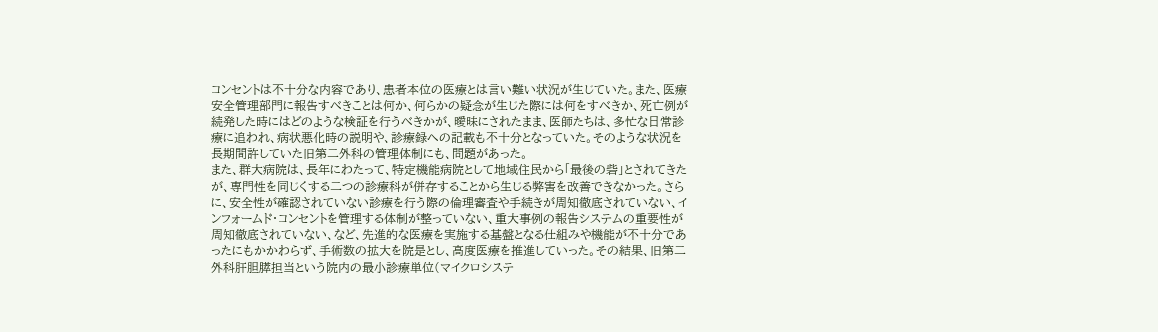コンセントは不十分な内容であり、患者本位の医療とは言い難い状況が生じていた。また、医療安全管理部門に報告すべきことは何か、何らかの疑念が生じた際には何をすべきか、死亡例が続発した時にはどのような検証を行うべきかが、曖昧にされたまま、医師たちは、多忙な日常診療に追われ、病状悪化時の説明や、診療録への記載も不十分となっていた。そのような状況を長期間許していた旧第二外科の管理体制にも、問題があった。
また、群大病院は、長年にわたって、特定機能病院として地域住民から「最後の砦」とされてきたが、専門性を同じくする二つの診療科が併存することから生じる弊害を改善できなかった。さらに、安全性が確認されていない診療を行う際の倫理審査や手続きが周知徹底されていない、インフォームド・コンセントを管理する体制が整っていない、重大事例の報告システムの重要性が周知徹底されていない、など、先進的な医療を実施する基盤となる仕組みや機能が不十分であったにもかかわらず、手術数の拡大を院是とし、高度医療を推進していった。その結果、旧第二外科肝胆膵担当という院内の最小診療単位(マイクロシステ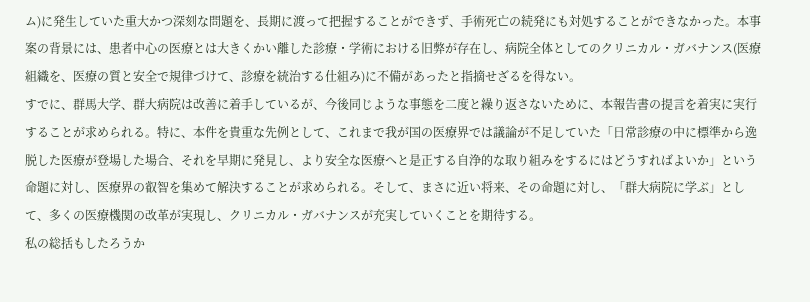ム)に発生していた重大かつ深刻な問題を、長期に渡って把握することができず、手術死亡の続発にも対処することができなかった。本事案の背景には、患者中心の医療とは大きくかい離した診療・学術における旧弊が存在し、病院全体としてのクリニカル・ガバナンス(医療組織を、医療の質と安全で規律づけて、診療を統治する仕組み)に不備があったと指摘せざるを得ない。
すでに、群馬大学、群大病院は改善に着手しているが、今後同じような事態を二度と繰り返さないために、本報告書の提言を着実に実行することが求められる。特に、本件を貴重な先例として、これまで我が国の医療界では議論が不足していた「日常診療の中に標準から逸脱した医療が登場した場合、それを早期に発見し、より安全な医療へと是正する自浄的な取り組みをするにはどうすればよいか」という命題に対し、医療界の叡智を集めて解決することが求められる。そして、まさに近い将来、その命題に対し、「群大病院に学ぶ」として、多くの医療機関の改革が実現し、クリニカル・ガバナンスが充実していくことを期待する。
私の総括もしたろうか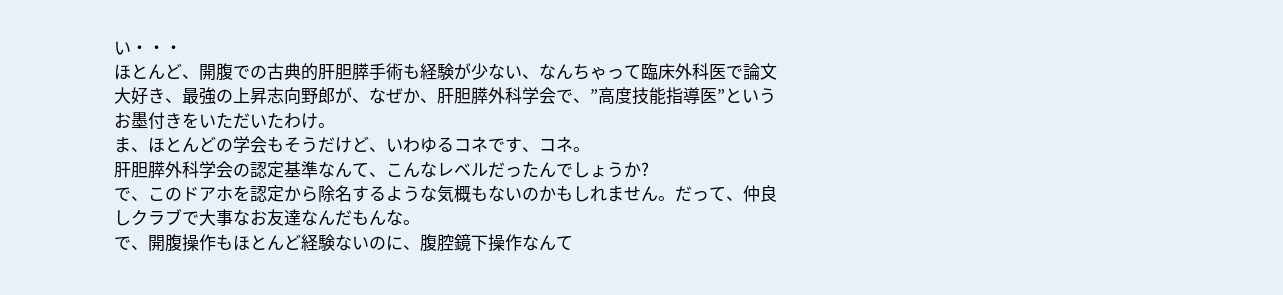い・・・
ほとんど、開腹での古典的肝胆膵手術も経験が少ない、なんちゃって臨床外科医で論文大好き、最強の上昇志向野郎が、なぜか、肝胆膵外科学会で、”高度技能指導医”というお墨付きをいただいたわけ。
ま、ほとんどの学会もそうだけど、いわゆるコネです、コネ。
肝胆膵外科学会の認定基準なんて、こんなレベルだったんでしょうか?
で、このドアホを認定から除名するような気概もないのかもしれません。だって、仲良しクラブで大事なお友達なんだもんな。
で、開腹操作もほとんど経験ないのに、腹腔鏡下操作なんて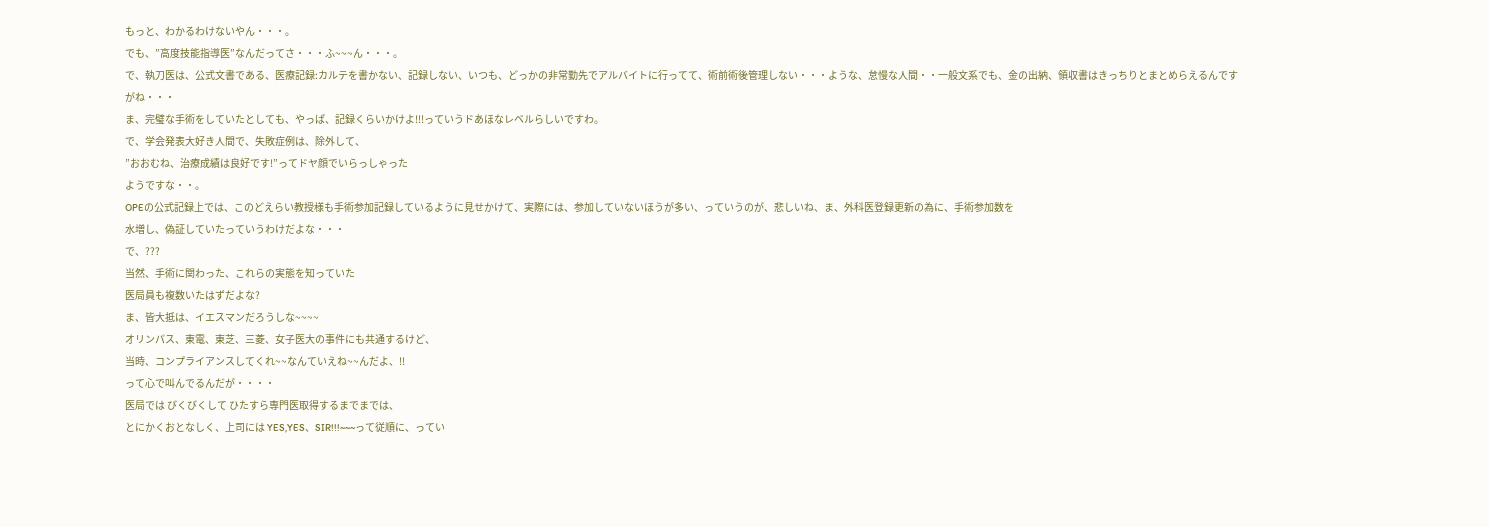もっと、わかるわけないやん・・・。
でも、”高度技能指導医”なんだってさ・・・ふ~~~ん・・・。
で、執刀医は、公式文書である、医療記録:カルテを書かない、記録しない、いつも、どっかの非常勤先でアルバイトに行ってて、術前術後管理しない・・・ような、怠慢な人間・・一般文系でも、金の出納、領収書はきっちりとまとめらえるんですがね・・・
ま、完璧な手術をしていたとしても、やっぱ、記録くらいかけよ!!!っていうドあほなレベルらしいですわ。
で、学会発表大好き人間で、失敗症例は、除外して、
”おおむね、治療成績は良好です!”ってドヤ顔でいらっしゃった
ようですな・・。
OPEの公式記録上では、このどえらい教授様も手術参加記録しているように見せかけて、実際には、参加していないほうが多い、っていうのが、悲しいね、ま、外科医登録更新の為に、手術参加数を
水増し、偽証していたっていうわけだよな・・・
で、???
当然、手術に関わった、これらの実態を知っていた
医局員も複数いたはずだよな?
ま、皆大抵は、イエスマンだろうしな~~~~
オリンパス、東電、東芝、三菱、女子医大の事件にも共通するけど、
当時、コンプライアンスしてくれ~~なんていえね~~んだよ、!!
って心で叫んでるんだが・・・・
医局では びくびくして ひたすら専門医取得するまでまでは、
とにかくおとなしく、上司には YES,YES、SIR!!!~~~って従順に、ってい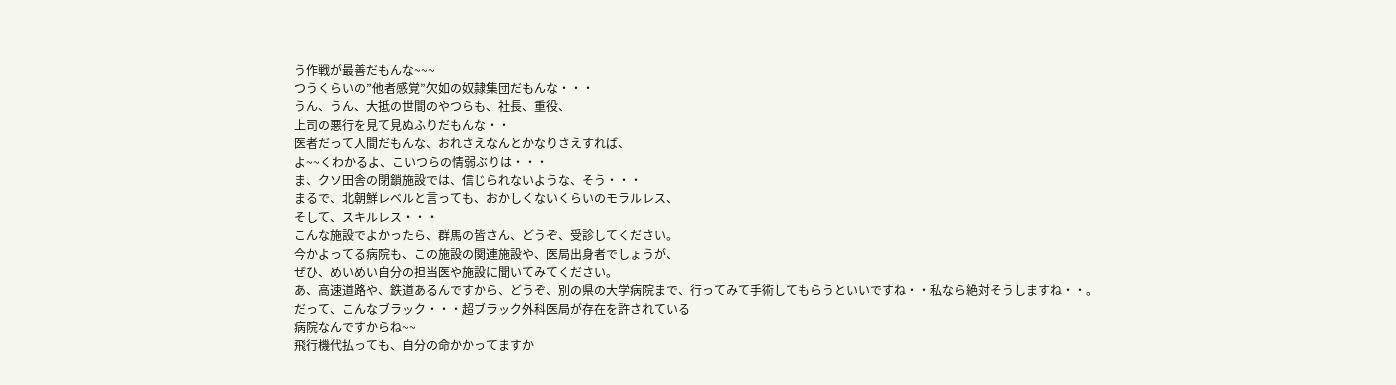う作戦が最善だもんな~~~
つうくらいの”他者感覚”欠如の奴隷集団だもんな・・・
うん、うん、大抵の世間のやつらも、社長、重役、
上司の悪行を見て見ぬふりだもんな・・
医者だって人間だもんな、おれさえなんとかなりさえすれば、
よ~~くわかるよ、こいつらの情弱ぶりは・・・
ま、クソ田舎の閉鎖施設では、信じられないような、そう・・・
まるで、北朝鮮レベルと言っても、おかしくないくらいのモラルレス、
そして、スキルレス・・・
こんな施設でよかったら、群馬の皆さん、どうぞ、受診してください。
今かよってる病院も、この施設の関連施設や、医局出身者でしょうが、
ぜひ、めいめい自分の担当医や施設に聞いてみてください。
あ、高速道路や、鉄道あるんですから、どうぞ、別の県の大学病院まで、行ってみて手術してもらうといいですね・・私なら絶対そうしますね・・。
だって、こんなブラック・・・超ブラック外科医局が存在を許されている
病院なんですからね~~
飛行機代払っても、自分の命かかってますか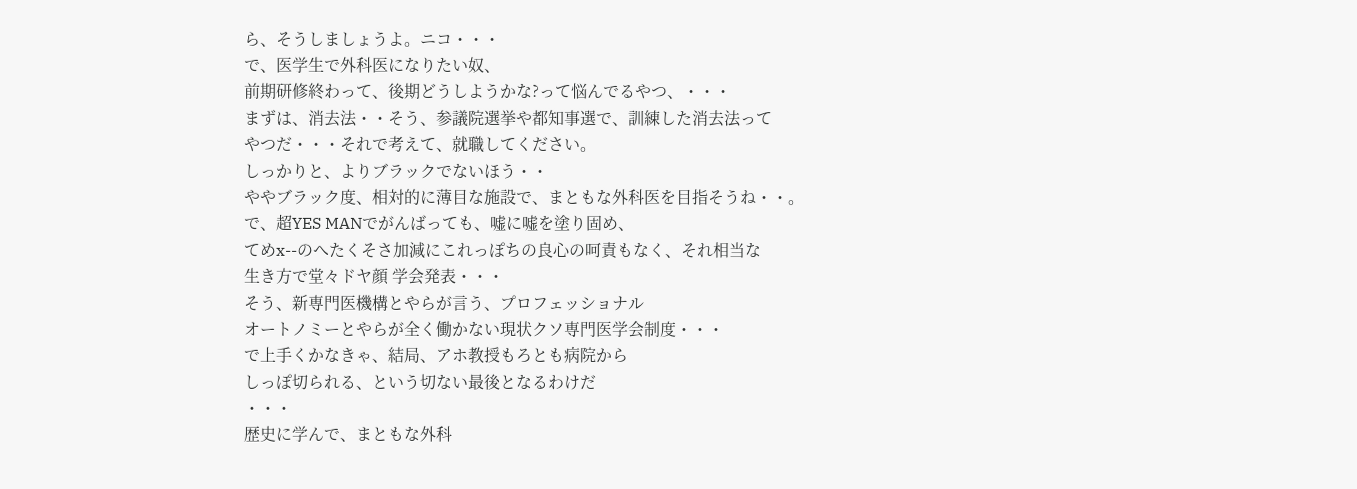ら、そうしましょうよ。ニコ・・・
で、医学生で外科医になりたい奴、
前期研修終わって、後期どうしようかな?って悩んでるやつ、・・・
まずは、消去法・・そう、参議院選挙や都知事選で、訓練した消去法って
やつだ・・・それで考えて、就職してください。
しっかりと、よりブラックでないほう・・
ややブラック度、相対的に薄目な施設で、まともな外科医を目指そうね・・。
で、超YES MANでがんばっても、嘘に嘘を塗り固め、
てめx--のへたくそさ加減にこれっぽちの良心の呵責もなく、それ相当な
生き方で堂々ドヤ顔 学会発表・・・
そう、新専門医機構とやらが言う、プロフェッショナル
オートノミーとやらが全く働かない現状クソ専門医学会制度・・・
で上手くかなきゃ、結局、アホ教授もろとも病院から
しっぽ切られる、という切ない最後となるわけだ
・・・
歴史に学んで、まともな外科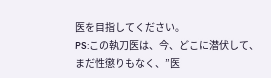医を目指してください。
PS:この執刀医は、今、どこに潜伏して、
まだ性懲りもなく、”医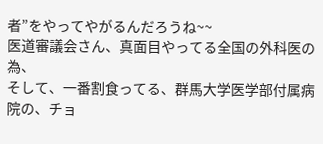者”をやってやがるんだろうね~~
医道審議会さん、真面目やってる全国の外科医の為、
そして、一番割食ってる、群馬大学医学部付属病院の、チョ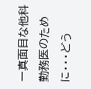ー真面目な他科
勤務医のために・・・どう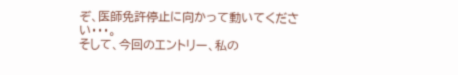ぞ、医師免許停止に向かって動いてください・・・。
そして、今回のエントリー、私の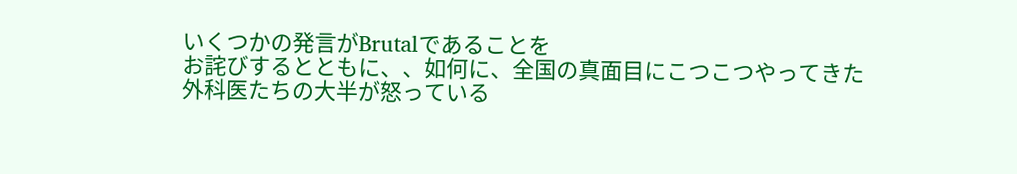いくつかの発言がBrutalであることを
お詫びするとともに、、如何に、全国の真面目にこつこつやってきた
外科医たちの大半が怒っている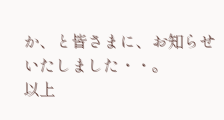か、と皆さまに、お知らせいたしました・・。
以上